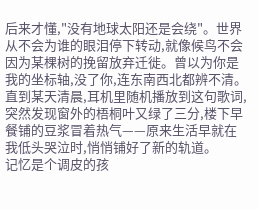后来才懂,"没有地球太阳还是会绕"。世界从不会为谁的眼泪停下转动,就像候鸟不会因为某棵树的挽留放弃迁徙。曾以为你是我的坐标轴,没了你,连东南西北都辨不清。直到某天清晨,耳机里随机播放到这句歌词,突然发现窗外的梧桐叶又绿了三分,楼下早餐铺的豆浆冒着热气——原来生活早就在我低头哭泣时,悄悄铺好了新的轨道。
记忆是个调皮的孩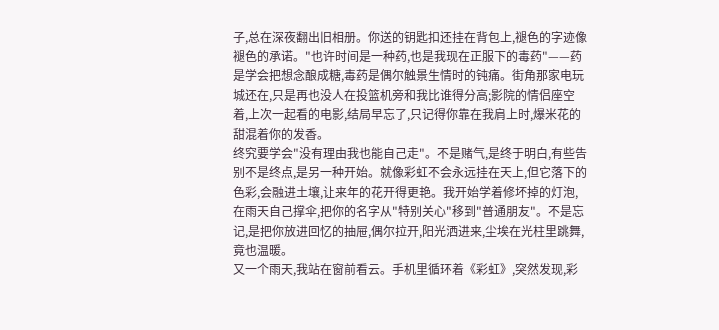子,总在深夜翻出旧相册。你送的钥匙扣还挂在背包上,褪色的字迹像褪色的承诺。"也许时间是一种药,也是我现在正服下的毒药"——药是学会把想念酿成糖,毒药是偶尔触景生情时的钝痛。街角那家电玩城还在,只是再也没人在投篮机旁和我比谁得分高;影院的情侣座空着,上次一起看的电影,结局早忘了,只记得你靠在我肩上时,爆米花的甜混着你的发香。
终究要学会"没有理由我也能自己走"。不是赌气,是终于明白,有些告别不是终点,是另一种开始。就像彩虹不会永远挂在天上,但它落下的色彩,会融进土壤,让来年的花开得更艳。我开始学着修坏掉的灯泡,在雨天自己撑伞,把你的名字从"特别关心"移到"普通朋友"。不是忘记,是把你放进回忆的抽屉,偶尔拉开,阳光洒进来,尘埃在光柱里跳舞,竟也温暖。
又一个雨天,我站在窗前看云。手机里循环着《彩虹》,突然发现,彩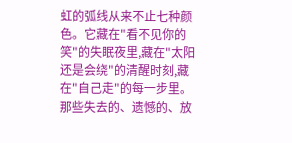虹的弧线从来不止七种颜色。它藏在"看不见你的笑"的失眠夜里,藏在"太阳还是会绕"的清醒时刻,藏在"自己走"的每一步里。那些失去的、遗憾的、放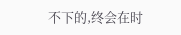不下的,终会在时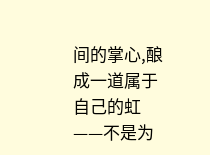间的掌心,酿成一道属于自己的虹——不是为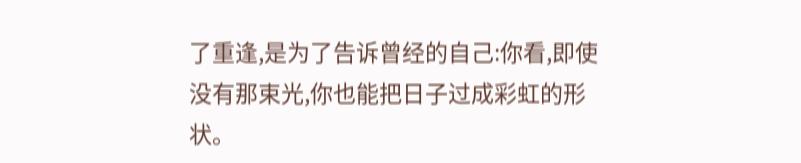了重逢,是为了告诉曾经的自己:你看,即使没有那束光,你也能把日子过成彩虹的形状。